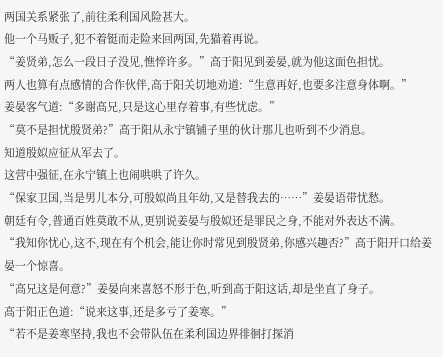两国关系紧张了,前往柔利国风险甚大。
他一个马贩子,犯不着铤而走险来回两国,先猫着再说。
“姜贤弟,怎么一段日子没见,憔悴许多。”高于阳见到姜晏,就为他这面色担忧。
两人也算有点感情的合作伙伴,高于阳关切地劝道:“生意再好,也要多注意身体啊。”
姜晏客气道:“多谢高兄,只是这心里存着事,有些忧虑。”
“莫不是担忧殷贤弟?”高于阳从永宁镇铺子里的伙计那儿也听到不少消息。
知道殷姒应征从军去了。
这营中强征,在永宁镇上也闹哄哄了许久。
“保家卫国,当是男儿本分,可殷姒尚且年幼,又是替我去的……”姜晏语带忧愁。
朝廷有令,普通百姓莫敢不从,更别说姜晏与殷姒还是罪民之身,不能对外表达不满。
“我知你忧心,这不,现在有个机会,能让你时常见到殷贤弟,你感兴趣否?”高于阳开口给姜晏一个惊喜。
“高兄这是何意?”姜晏向来喜怒不形于色,听到高于阳这话,却是坐直了身子。
高于阳正色道:“说来这事,还是多亏了姜寒。”
“若不是姜寒坚持,我也不会带队伍在柔利国边界徘徊打探消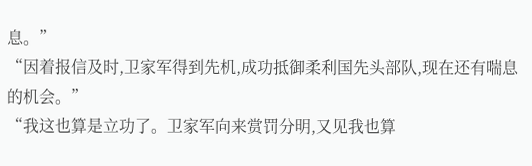息。”
“因着报信及时,卫家军得到先机,成功抵御柔利国先头部队,现在还有喘息的机会。”
“我这也算是立功了。卫家军向来赏罚分明,又见我也算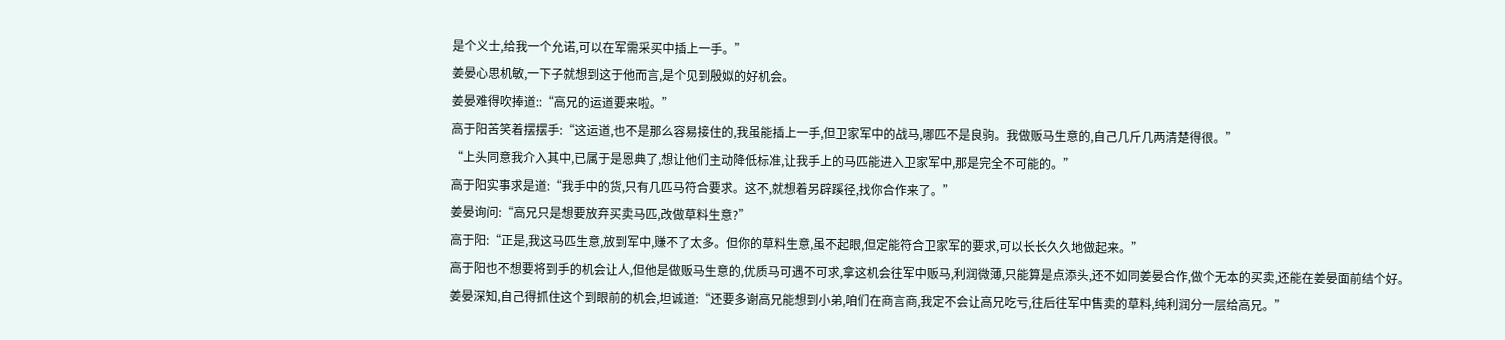是个义士,给我一个允诺,可以在军需采买中插上一手。”
姜晏心思机敏,一下子就想到这于他而言,是个见到殷姒的好机会。
姜晏难得吹捧道::“高兄的运道要来啦。”
高于阳苦笑着摆摆手:“这运道,也不是那么容易接住的,我虽能插上一手,但卫家军中的战马,哪匹不是良驹。我做贩马生意的,自己几斤几两清楚得很。”
“上头同意我介入其中,已属于是恩典了,想让他们主动降低标准,让我手上的马匹能进入卫家军中,那是完全不可能的。”
高于阳实事求是道:“我手中的货,只有几匹马符合要求。这不,就想着另辟蹊径,找你合作来了。”
姜晏询问:“高兄只是想要放弃买卖马匹,改做草料生意?”
高于阳:“正是,我这马匹生意,放到军中,赚不了太多。但你的草料生意,虽不起眼,但定能符合卫家军的要求,可以长长久久地做起来。”
高于阳也不想要将到手的机会让人,但他是做贩马生意的,优质马可遇不可求,拿这机会往军中贩马,利润微薄,只能算是点添头,还不如同姜晏合作,做个无本的买卖,还能在姜晏面前结个好。
姜晏深知,自己得抓住这个到眼前的机会,坦诚道:“还要多谢高兄能想到小弟,咱们在商言商,我定不会让高兄吃亏,往后往军中售卖的草料,纯利润分一层给高兄。”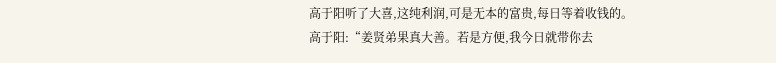高于阳听了大喜,这纯利润,可是无本的富贵,每日等着收钱的。
高于阳:“姜贤弟果真大善。若是方便,我今日就带你去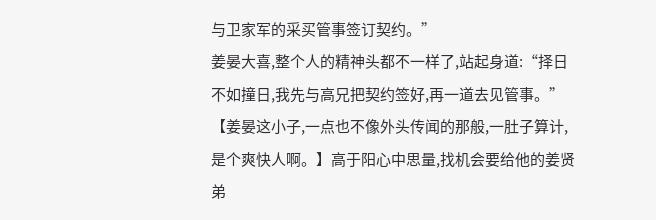与卫家军的采买管事签订契约。”
姜晏大喜,整个人的精神头都不一样了,站起身道:“择日不如撞日,我先与高兄把契约签好,再一道去见管事。”
【姜晏这小子,一点也不像外头传闻的那般,一肚子算计,是个爽快人啊。】高于阳心中思量,找机会要给他的姜贤弟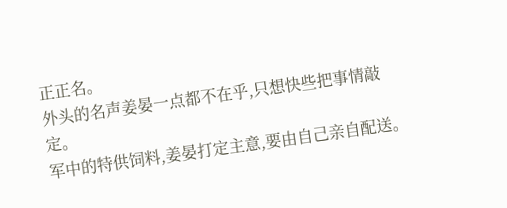正正名。
外头的名声姜晏一点都不在乎,只想快些把事情敲定。
军中的特供饲料,姜晏打定主意,要由自己亲自配送。